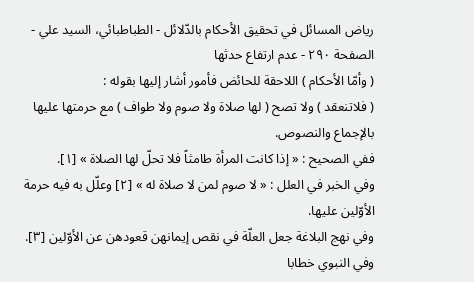رياض المسائل في تحقيق الأحكام بالدّلائل - الطباطبائي، السيد علي - الصفحة ٢٩٠ - عدم ارتفاع حدثها
( وأمّا الأحكام ) اللاحقة للحائض فأمور أشار إليها بقوله :
( فلاتنعقد ) ولا تصح ( لها صلاة ولا صوم ولا طواف ) مع حرمتها عليها بالإجماع والنصوص.
ففي الصحيح : « إذا كانت المرأة طامثاً فلا تحلّ لها الصلاة » [١].
وفي الخبر في العلل : « لا صوم لمن لا صلاة له » [٢] وعلّل به فيه حرمة الأوّلين عليها.
وفي نهج البلاغة جعل العلّة في نقص إيمانهن قعودهن عن الأوّلين [٣].
وفي النبوي خطابا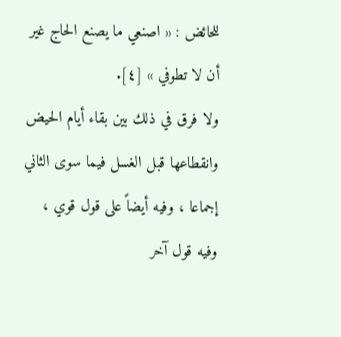للحائض : « اصنعي ما يصنع الحاج غير أن لا تطوفي » [٤].
ولا فرق في ذلك بين بقاء أيام الحيض وانقطاعها قبل الغسل فيما سوى الثاني إجماعا ، وفيه أيضاً على قول قوي ، وفيه قول آخر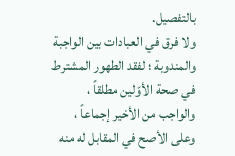بالتفصيل.
ولا فرق في العبادات بين الواجبة والمندوبة ؛ لفقد الطهور المشترط في صحة الأوّلين مطلقاً ، والواجب من الأخير إجماعاً ، وعلى الأصح في المقابل له منه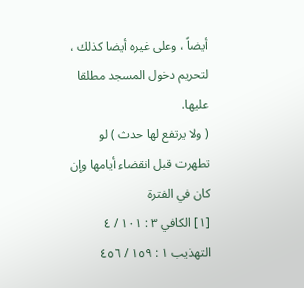أيضاً ، وعلى غيره أيضا كذلك ، لتحريم دخول المسجد مطلقا عليها.
( ولا يرتفع لها حدث ) لو تطهرت قبل انقضاء أيامها وإن كان في الفترة
[١] الكافي ٣ : ١٠١ / ٤ التهذيب ١ : ١٥٩ / ٤٥٦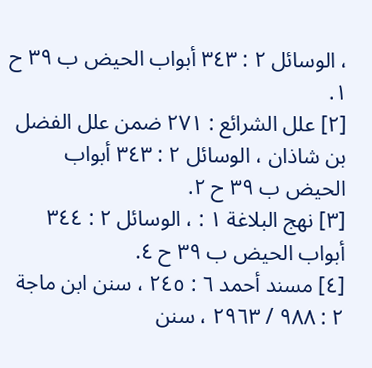، الوسائل ٢ : ٣٤٣ أبواب الحيض ب ٣٩ ح ١.
[٢] علل الشرائع : ٢٧١ ضمن علل الفضل بن شاذان ، الوسائل ٢ : ٣٤٣ أبواب الحيض ب ٣٩ ح ٢.
[٣] نهج البلاغة ١ : ، الوسائل ٢ : ٣٤٤ أبواب الحيض ب ٣٩ ح ٤.
[٤] مسند أحمد ٦ : ٢٤٥ ، سنن ابن ماجة ٢ : ٩٨٨ / ٢٩٦٣ ، سنن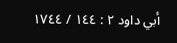أبي داود ٢ : ١٤٤ / ١٧٤٤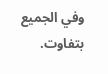وفي الجميع بتفاوت.